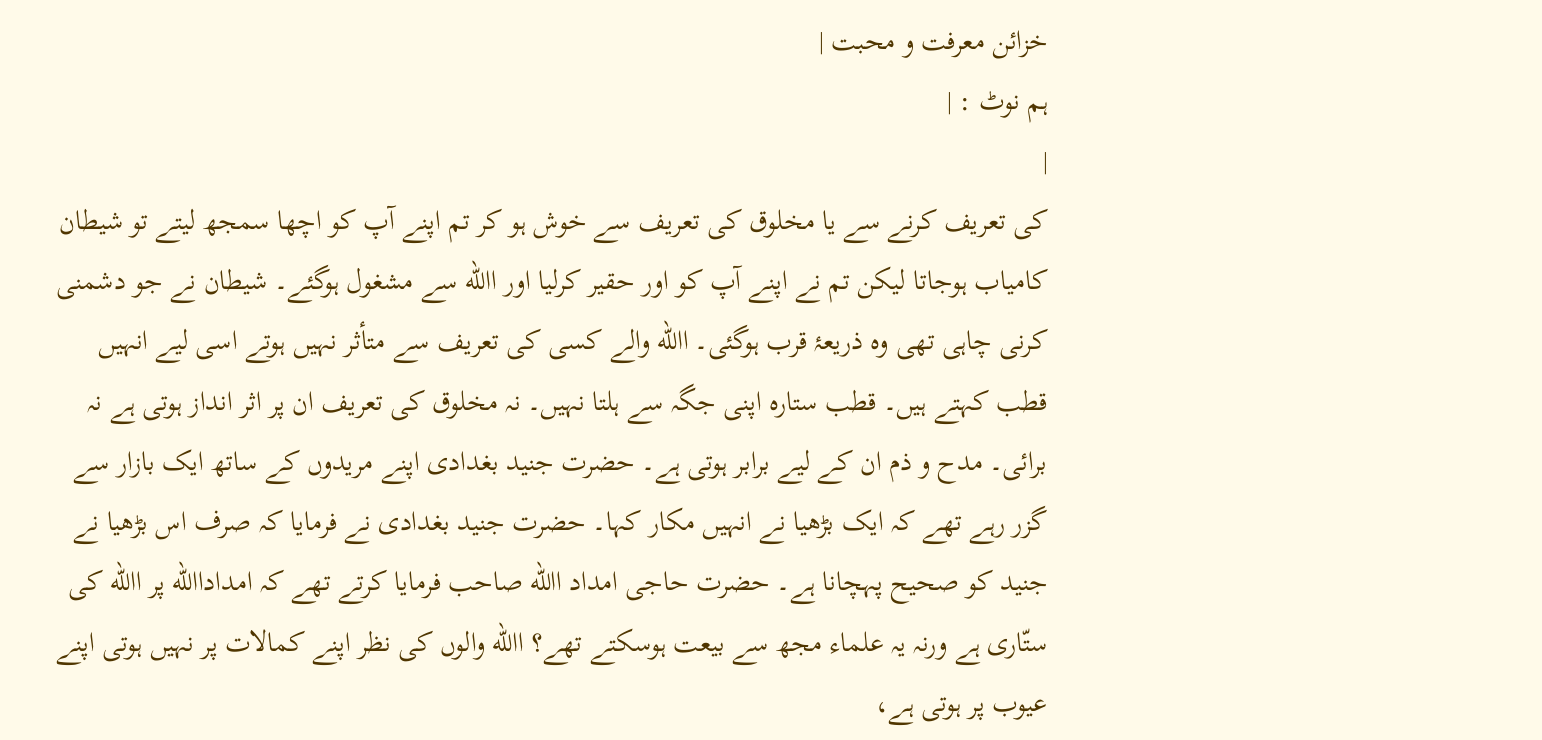خزائن معرفت و محبت |
ہم نوٹ : |
|
کی تعریف کرنے سے یا مخلوق کی تعریف سے خوش ہو کر تم اپنے آپ کو اچھا سمجھ لیتے تو شیطان کامیاب ہوجاتا لیکن تم نے اپنے آپ کو اور حقیر کرلیا اور االله سے مشغول ہوگئے۔ شیطان نے جو دشمنی کرنی چاہی تھی وہ ذریعۂ قرب ہوگئی۔ االله والے کسی کی تعریف سے متأثر نہیں ہوتے اسی لیے انہیں قطب کہتے ہیں۔ قطب ستارہ اپنی جگہ سے ہلتا نہیں۔ نہ مخلوق کی تعریف ان پر اثر انداز ہوتی ہے نہ برائی۔ مدح و ذم ان کے لیے برابر ہوتی ہے۔ حضرت جنید بغدادی اپنے مریدوں کے ساتھ ایک بازار سے گزر رہے تھے کہ ایک بڑھیا نے انہیں مکار کہا۔ حضرت جنید بغدادی نے فرمایا کہ صرف اس بڑھیا نے جنید کو صحیح پہچانا ہے۔ حضرت حاجی امداد االله صاحب فرمایا کرتے تھے کہ امداداالله پر االله کی ستّاری ہے ورنہ یہ علماء مجھ سے بیعت ہوسکتے تھے؟ االله والوں کی نظر اپنے کمالات پر نہیں ہوتی اپنے عیوب پر ہوتی ہے،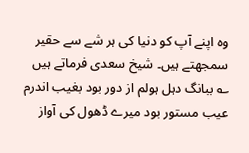وہ اپنے آپ کو دنیا کی ہر شے سے حقیر سمجھتے ہیں۔ شیخ سعدی فرماتے ہیں ؎ ببانگ دہل ہولم از دور بود بغیب اندرم عیب مستور بود میرے ڈھول کی آواز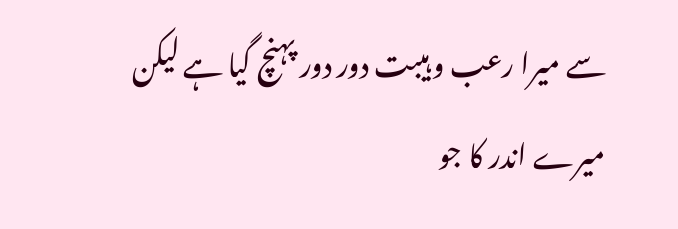سے میرا رعب و ہیبت دور دور پہنچ گیا ہے لیکن میرے اندر کا جو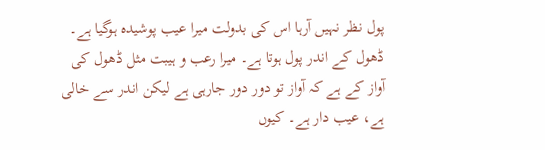پول نظر نہیں آرہا اس کی بدولت میرا عیب پوشیدہ ہوگیا ہے۔ ڈھول کے اندر پول ہوتا ہے۔ میرا رعب و ہیبت مثل ڈھول کی آواز کے ہے کہ آواز تو دور دور جارہی ہے لیکن اندر سے خالی ہے، عیب دار ہے۔ کیوں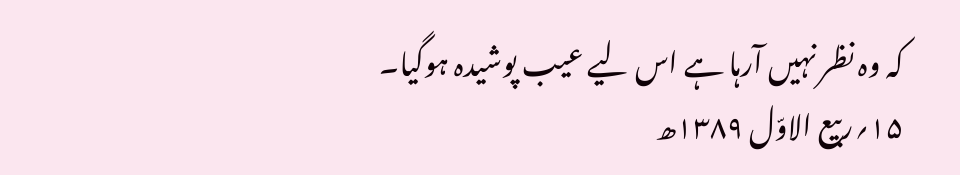کہ وہ نظر نہیں آرہا ہے اس لیے عیب پوشیدہ ہوگیا۔ ۱۵؍ربیع الاوّل ۱۳۸۹ھ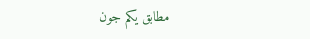مطابق یکم جون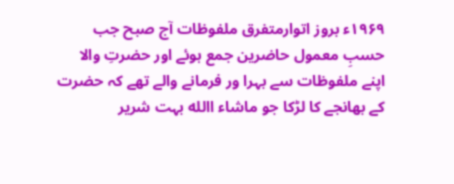۱۹۶۹ء بروز اتوارمتفرق ملفوظات آج صبح جب حسبِ معمول حاضرین جمع ہوئے اور حضرتِ والا اپنے ملفوظات سے بہرا ور فرمانے والے تھے کہ حضرت کے بھانجے کا لڑکا جو ماشاء االله بہت شریر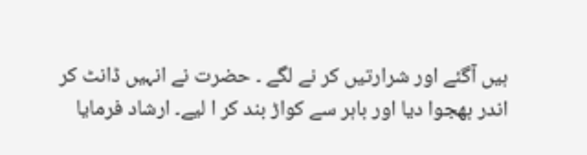ہیں آگئے اور شرارتیں کر نے لگے ۔ حضرت نے انہیں ڈانٹ کر اندر بھجوا دیا اور باہر سے کواڑ بند کر ا لیے۔ ارشاد فرمایا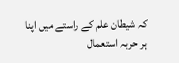کہ شیطان علم کے راستے میں اپنا ہر حربہ استعمال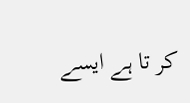کر تا ہے ایسے